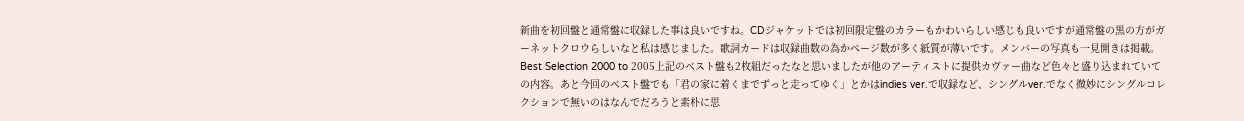新曲を初回盤と通常盤に収録した事は良いですね。CDジャケットでは初回限定盤のカラーもかわいらしい感じも良いですが通常盤の黒の方がガーネットクロウらしいなと私は感じました。歌詞カードは収録曲数の為かページ数が多く紙質が薄いです。メンバーの写真も一見開きは掲載。
Best Selection 2000 to 2005上記のベスト盤も2枚組だったなと思いましたが他のアーティストに提供カヴァー曲など色々と盛り込まれていての内容。あと今回のベスト盤でも「君の家に着くまでずっと走ってゆく」とかはindies ver.で収録など、シングルver.でなく微妙にシングルコレクションで無いのはなんでだろうと素朴に思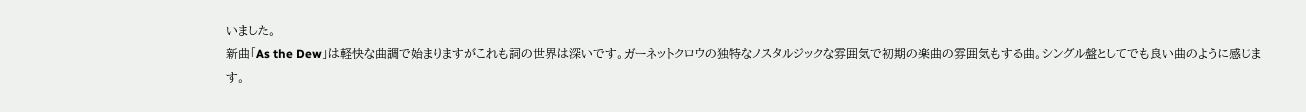いました。
新曲「As the Dew」は軽快な曲調で始まりますがこれも詞の世界は深いです。ガーネットクロウの独特なノスタルジックな雰囲気で初期の楽曲の雰囲気もする曲。シングル盤としてでも良い曲のように感じます。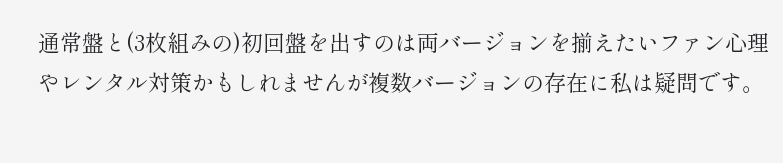通常盤と(3枚組みの)初回盤を出すのは両バージョンを揃えたいファン心理やレンタル対策かもしれませんが複数バージョンの存在に私は疑問です。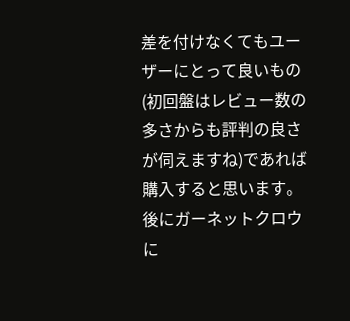差を付けなくてもユーザーにとって良いもの(初回盤はレビュー数の多さからも評判の良さが伺えますね)であれば購入すると思います。
後にガーネットクロウに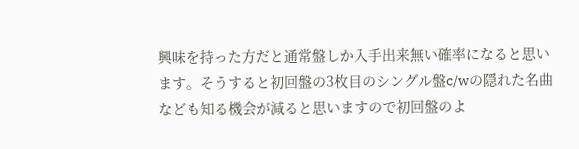興味を持った方だと通常盤しか入手出来無い確率になると思います。そうすると初回盤の3枚目のシングル盤c/wの隠れた名曲なども知る機会が減ると思いますので初回盤のよ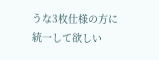うな3枚仕様の方に統一して欲しい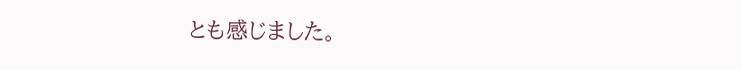とも感じました。